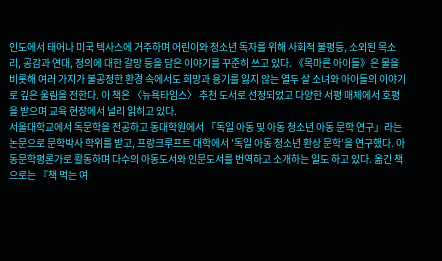인도에서 태어나 미국 텍사스에 거주하며 어린이와 청소년 독자를 위해 사회적 불평등, 소외된 목소리, 공감과 연대, 정의에 대한 갈망 등을 담은 이야기를 꾸준히 쓰고 있다. 《목마른 아이들》은 물을 비롯해 여러 가지가 불공정한 환경 속에서도 희망과 용기를 잃지 않는 열두 살 소녀와 아이들의 이야기로 깊은 울림을 전한다. 이 책은 〈뉴욕타임스〉 추천 도서로 선정되었고 다양한 서평 매체에서 호평을 받으며 교육 현장에서 널리 읽히고 있다.
서울대학교에서 독문학을 전공하고 동대학원에서 「독일 아동 및 아동 청소년 아동 문학 연구」라는 논문으로 문학박사 학위를 받고, 프랑크루프트 대학에서 '독일 아동 청소년 환상 문학’을 연구했다. 아동문학평론가로 활동하며 다수의 아동도서와 인문도서를 번역하고 소개하는 일도 하고 있다. 옮긴 책으로는 『책 먹는 여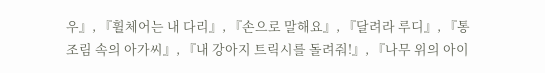우』, 『휠체어는 내 다리』, 『손으로 말해요』, 『달려라 루디』, 『통조림 속의 아가씨』, 『내 강아지 트릭시를 돌려줘!』, 『나무 위의 아이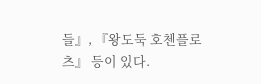들』, 『왕도둑 호첸플로츠』 등이 있다.